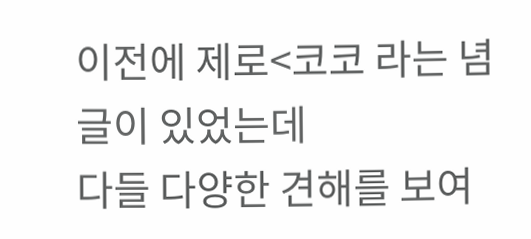이전에 제로<코코 라는 념글이 있었는데
다들 다양한 견해를 보여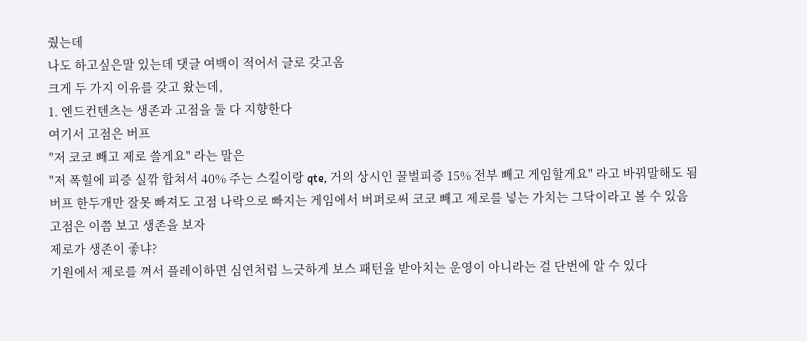줬는데
나도 하고싶은말 있는데 댓글 여백이 적어서 글로 갖고옴
크게 두 가지 이유를 갖고 왔는데,
1. 엔드컨텐츠는 생존과 고점을 둘 다 지향한다
여기서 고점은 버프
"저 코코 빼고 제로 쓸게요" 라는 말은
"저 폭힐에 피증 실깎 합쳐서 40% 주는 스킬이랑 qte, 거의 상시인 꿀벌피증 15% 전부 빼고 게임할게요" 라고 바꿔말해도 됨
버프 한두개만 잘못 빠져도 고점 나락으로 빠지는 게임에서 버퍼로써 코코 빼고 제로를 넣는 가치는 그닥이라고 볼 수 있음
고점은 이쯤 보고 생존을 보자
제로가 생존이 좋냐?
기원에서 제로를 껴서 플레이하면 심연처럼 느긋하게 보스 패턴을 받아치는 운영이 아니라는 걸 단번에 알 수 있다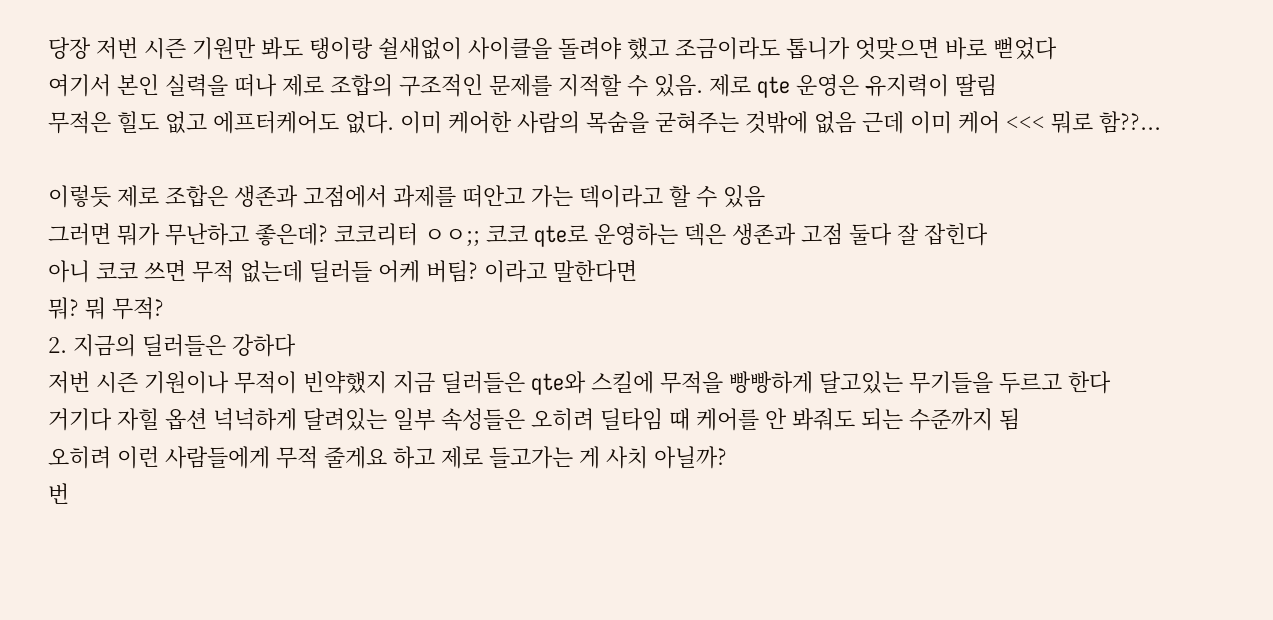당장 저번 시즌 기원만 봐도 탱이랑 쉴새없이 사이클을 돌려야 했고 조금이라도 톱니가 엇맞으면 바로 뻗었다
여기서 본인 실력을 떠나 제로 조합의 구조적인 문제를 지적할 수 있음. 제로 qte 운영은 유지력이 딸림
무적은 힐도 없고 에프터케어도 없다. 이미 케어한 사람의 목숨을 굳혀주는 것밖에 없음 근데 이미 케어 <<< 뭐로 함??...

이렇듯 제로 조합은 생존과 고점에서 과제를 떠안고 가는 덱이라고 할 수 있음
그러면 뭐가 무난하고 좋은데? 코코리터 ㅇㅇ;; 코코 qte로 운영하는 덱은 생존과 고점 둘다 잘 잡힌다
아니 코코 쓰면 무적 없는데 딜러들 어케 버팀? 이라고 말한다면
뭐? 뭐 무적?
2. 지금의 딜러들은 강하다
저번 시즌 기원이나 무적이 빈약했지 지금 딜러들은 qte와 스킬에 무적을 빵빵하게 달고있는 무기들을 두르고 한다
거기다 자힐 옵션 넉넉하게 달려있는 일부 속성들은 오히려 딜타임 때 케어를 안 봐줘도 되는 수준까지 됨
오히려 이런 사람들에게 무적 줄게요 하고 제로 들고가는 게 사치 아닐까?
번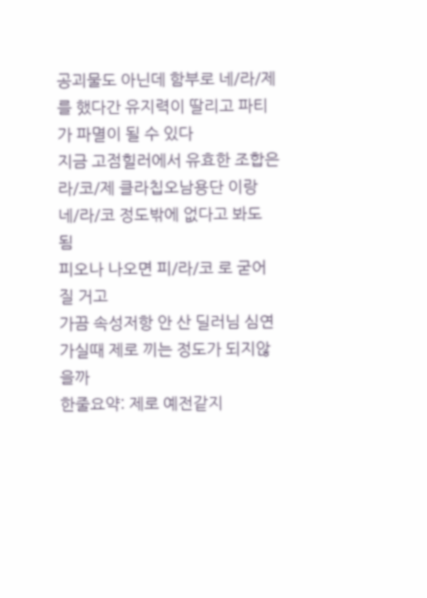공괴물도 아닌데 함부로 네/라/제 를 했다간 유지력이 딸리고 파티가 파멸이 될 수 있다
지금 고점힐러에서 유효한 조합은
라/코/제 클라칩오남용단 이랑
네/라/코 정도밖에 없다고 봐도 됨
피오나 나오면 피/라/코 로 굳어질 거고
가끔 속성저항 안 산 딜러님 심연 가실때 제로 끼는 정도가 되지않을까
한줄요약: 제로 예전같지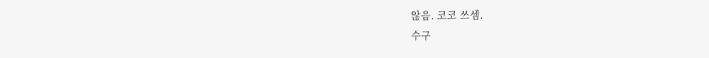않음. 코코 쓰셈.
수구